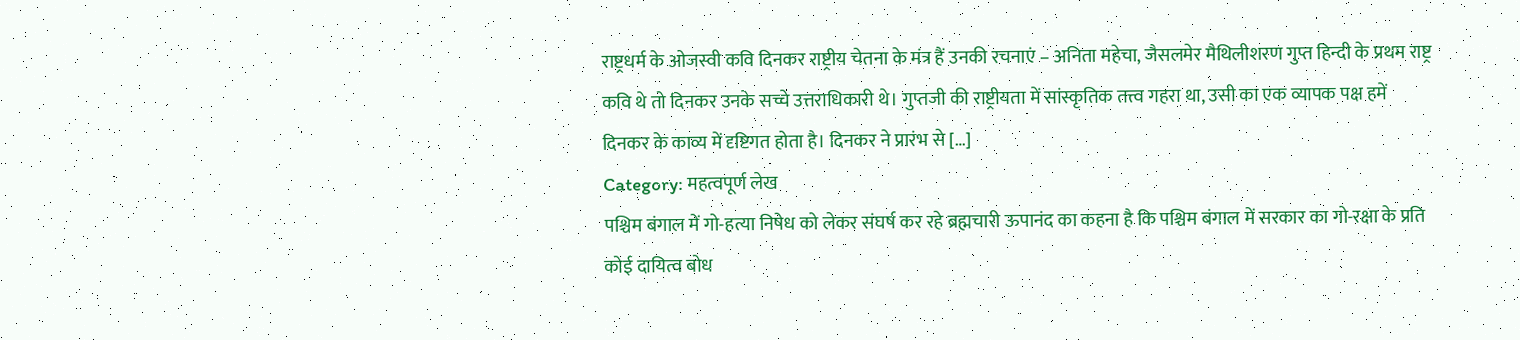राष्ट्रधर्म के ओजस्वी कवि दिनकर राष्ट्रीय चेतना के मंत्र हैं उनकी रचनाएं – अनिता महेचा, जैसलमेर मैथिलीशरण गुप्त हिन्दी के प्रथम राष्ट्र कवि थे तो दिनकर उनके सच्चे उत्तराधिकारी थे। गुप्तजी की राष्ट्रीयता में सांस्कृतिक तत्त्व गहरा था, उसी का एक व्यापक पक्ष हमें दिनकर के काव्य में दृष्टिगत होता है। दिनकर ने प्रारंभ से […]
Category: महत्वपूर्ण लेख
पश्चिम बंगाल में गो-हत्या निषेध को लेकर संघर्ष कर रहे ब्रह्मचारी ऊपानंद का कहना है कि पश्चिम बंगाल में सरकार का गो-रक्षा के प्रति कोई दायित्व बोध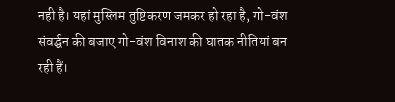नही है। यहां मुस्लिम तुष्टिकरण जमकर हो रहा है, गो-वंश संवर्द्घन की बजाए गो-वंश विनाश की घातक नीतियां बन रही हैं।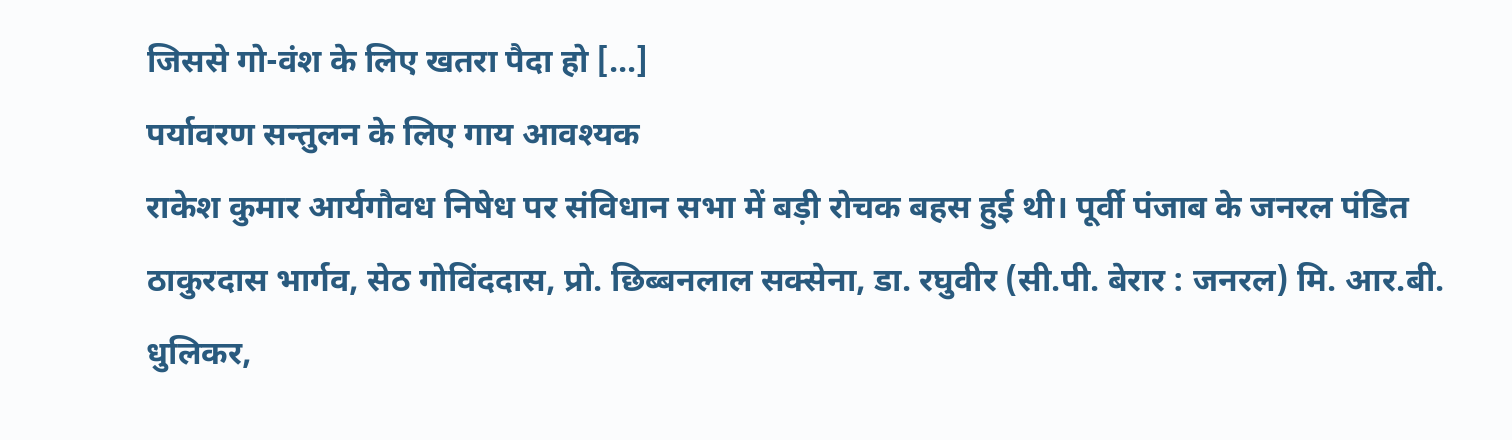जिससे गो-वंश के लिए खतरा पैदा हो […]
पर्यावरण सन्तुलन के लिए गाय आवश्यक
राकेश कुमार आर्यगौवध निषेध पर संविधान सभा में बड़ी रोचक बहस हुई थी। पूर्वी पंजाब के जनरल पंडित ठाकुरदास भार्गव, सेठ गोविंददास, प्रो. छिब्बनलाल सक्सेना, डा. रघुवीर (सी.पी. बेरार : जनरल) मि. आर.बी. धुलिकर,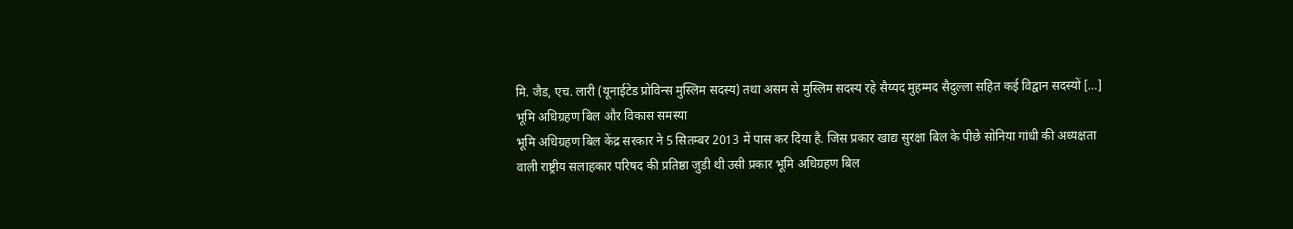मि. जैड, एच. लारी (यूनाईटेड प्रोविन्स मुस्लिम सदस्य) तथा असम से मुस्लिम सदस्य रहे सैय्यद मुहम्मद सैदुल्ला सहित कई विद्वान सदस्यों […]
भूमि अधिग्रहण बिल और विकास समस्या
भूमि अधिग्रहण बिल केंद्र सरकार ने 5 सितम्बर 2013 में पास कर दिया है. जिस प्रकार खाद्य सुरक्षा बिल के पीछे सोनिया गांधी की अध्यक्षता वाली राष्ट्रीय सलाहकार परिषद की प्रतिष्ठा जुडी थी उसी प्रकार भूमि अधिग्रहण बिल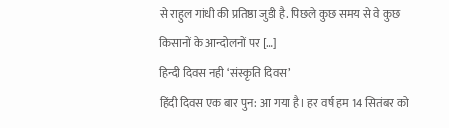से राहुल गांधी की प्रतिष्ठा जुडी है. पिछले कुछ समय से वे कुछ किसानों के आन्दोलनों पर […]
हिन्दी दिवस नही ‘संस्कृति दिवस’
हिंदी दिवस एक बार पुन: आ गया है। हर वर्ष हम 14 सितंबर को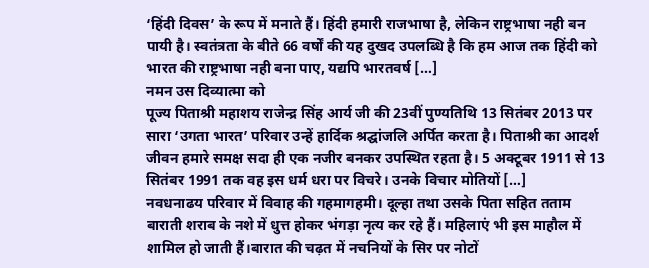‘हिंदी दिवस’ के रूप में मनाते हैं। हिंदी हमारी राजभाषा है, लेकिन राष्ट्रभाषा नही बन पायी है। स्वतंत्रता के बीते 66 वर्षों की यह दुखद उपलब्धि है कि हम आज तक हिंदी को भारत की राष्ट्रभाषा नही बना पाए, यद्यपि भारतवर्ष […]
नमन उस दिव्यात्मा को
पूज्य पिताश्री महाशय राजेन्द्र सिंह आर्य जी की 23वीं पुण्यतिथि 13 सितंबर 2013 पर सारा ‘उगता भारत’ परिवार उन्हें हार्दिक श्रद्घांजलि अर्पित करता है। पिताश्री का आदर्श जीवन हमारे समक्ष सदा ही एक नजीर बनकर उपस्थित रहता है। 5 अक्टूबर 1911 से 13 सितंबर 1991 तक वह इस धर्म धरा पर विचरे। उनके विचार मोतियों […]
नवधनाढय परिवार में विवाह की गहमागहमी। दूल्हा तथा उसके पिता सहित तताम बाराती शराब के नशे में धुत्त होकर भंगड़ा नृत्य कर रहे हैं। महिलाएं भी इस माहौल में शामिल हो जाती हैं।बारात की चढ़त में नचनियों के सिर पर नोटों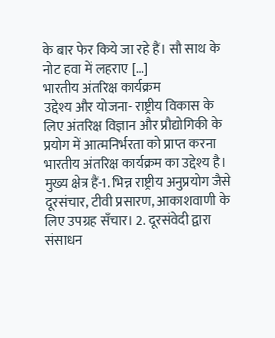के बार फेर किये जा रहे हैं। सौ साथ के नोट हवा में लहराए […]
भारतीय अंतरिक्ष कार्यक्रम
उद्देश्य और योजना- राष्ट्रीय विकास के लिए अंतरिक्ष विज्ञान और प्रौद्योगिकी के प्रयोग में आत्मनिर्भरता को प्राप्त करना भारतीय अंतरिक्ष कार्यक्रम का उद्देश्य है। मुख्य क्षेत्र हैं-1. भिन्न राष्ट्रीय अनुप्रयोग जैसे दूरसंचार, टीवी प्रसारण, आकाशवाणी के लिए उपग्रह सँचार। 2. दूरसंवेदी द्वारा संसाधन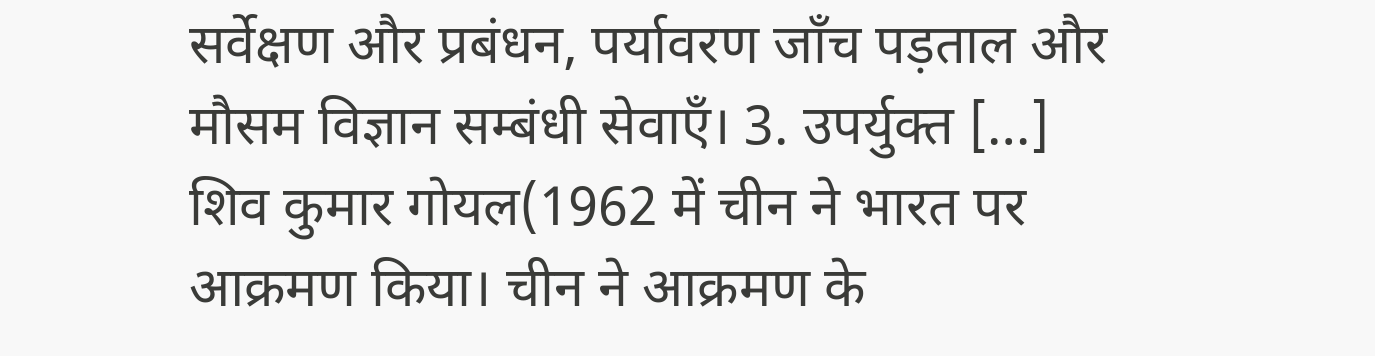सर्वेक्षण और प्रबंधन, पर्यावरण जाँच पड़ताल और मौसम विज्ञान सम्बंधी सेवाएँ। 3. उपर्युक्त […]
शिव कुमार गोयल(1962 में चीन ने भारत पर आक्रमण किया। चीन ने आक्रमण के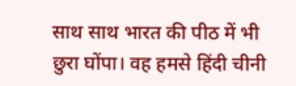साथ साथ भारत की पीठ में भी छुरा घोंपा। वह हमसे हिंदी चीनी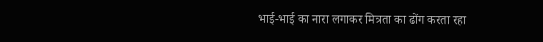भाई-भाई का नारा लगाकर मित्रता का ढोंग करता रहा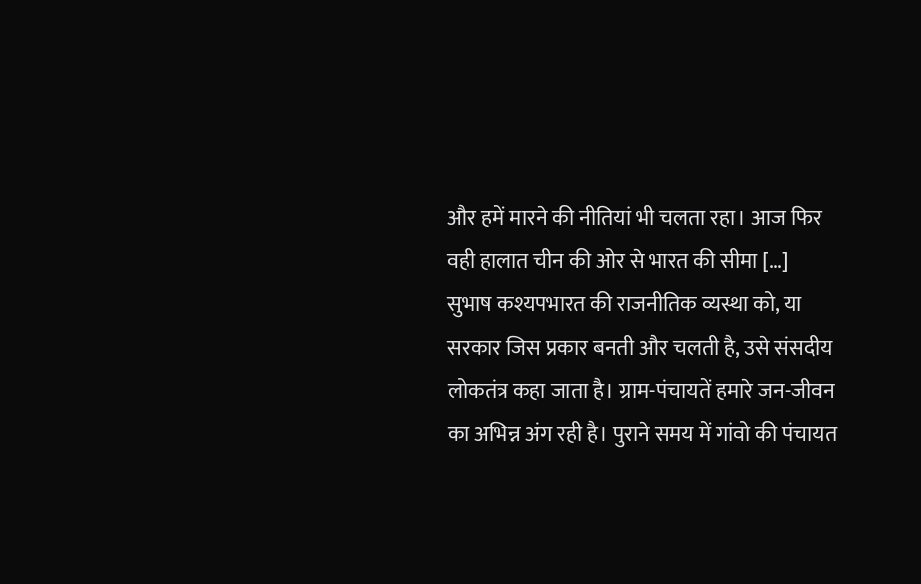और हमें मारने की नीतियां भी चलता रहा। आज फिर वही हालात चीन की ओर से भारत की सीमा […]
सुभाष कश्यपभारत की राजनीतिक व्यस्था को, या सरकार जिस प्रकार बनती और चलती है, उसे संसदीय लोकतंत्र कहा जाता है। ग्राम-पंचायतें हमारे जन-जीवन का अभिन्न अंग रही है। पुराने समय में गांवो की पंचायत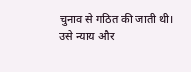चुनाव से गठित की जाती थी। उसे न्याय और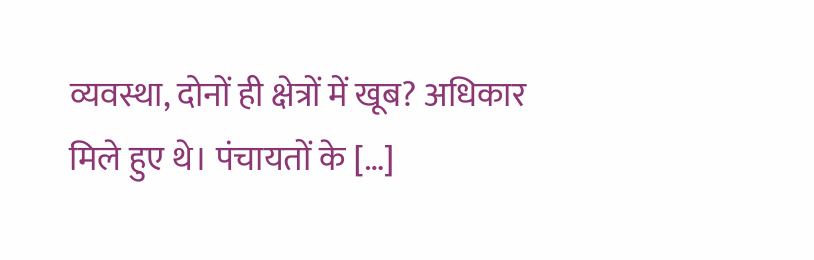व्यवस्था, दोनों ही क्षेत्रों में खूब? अधिकार मिले हुए थे। पंचायतों के […]